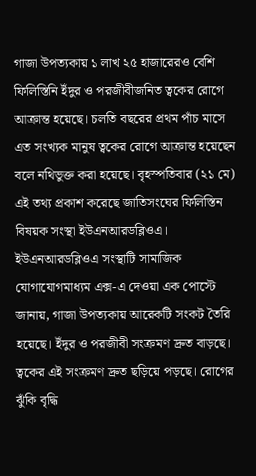গাজা উপত্যকায় ১ লাখ ২৫ হাজারেরও বেশি ফিলিস্তিনি ইঁদুর ও পরজীবীজনিত ত্বকের রোগে আক্রান্ত হয়েছে। চলতি বছরের প্রথম পাঁচ মাসে এত সংখ্যক মানুষ ত্বকের রোগে আক্রান্ত হয়েছেন বলে নথিভুক্ত করা হয়েছে। বৃহস্পতিবার (২১ মে) এই তথ্য প্রকাশ করেছে জাতিসংঘের ফিলিস্তিন বিষয়ক সংস্থা ইউএনআরডব্লিওএ। ইউএনআরডব্লিওএ সংস্থাটি সামাজিক যোগাযোগমাধ্যম এক্স-এ দেওয়া এক পোস্টে জানায়, গাজা উপত্যকায় আরেকটি সংকট তৈরি হয়েছে। ইঁদুর ও পরজীবী সংক্রমণ দ্রুত বাড়ছে। ত্বকের এই সংক্রমণ দ্রুত ছড়িয়ে পড়ছে। রোগের ঝুঁকি বৃদ্ধি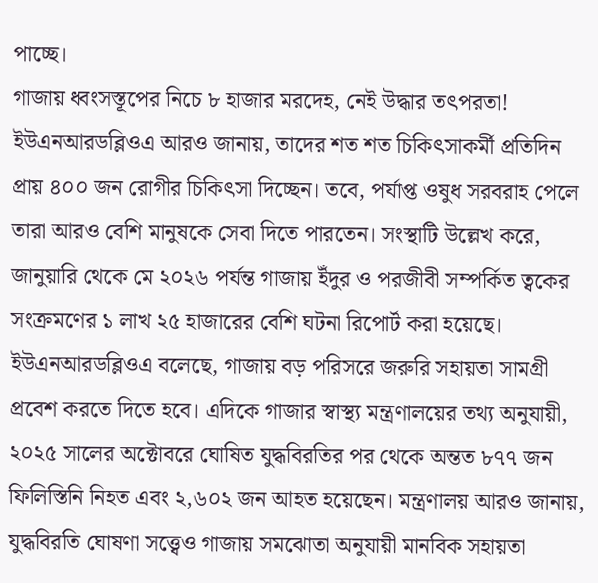পাচ্ছে।
গাজায় ধ্বংসস্তূপের নিচে ৮ হাজার মরদেহ, নেই উদ্ধার তৎপরতা!
ইউএনআরডব্লিওএ আরও জানায়, তাদের শত শত চিকিৎসাকর্মী প্রতিদিন প্রায় ৪০০ জন রোগীর চিকিৎসা দিচ্ছেন। তবে, পর্যাপ্ত ওষুধ সরবরাহ পেলে তারা আরও বেশি মানুষকে সেবা দিতে পারতেন। সংস্থাটি উল্লেখ করে, জানুয়ারি থেকে মে ২০২৬ পর্যন্ত গাজায় ইঁদুর ও পরজীবী সম্পর্কিত ত্বকের সংক্রমণের ১ লাখ ২৫ হাজারের বেশি ঘটনা রিপোর্ট করা হয়েছে। ইউএনআরডব্লিওএ বলেছে, গাজায় বড় পরিসরে জরুরি সহায়তা সামগ্রী প্রবেশ করতে দিতে হবে। এদিকে গাজার স্বাস্থ্য মন্ত্রণালয়ের তথ্য অনুযায়ী, ২০২৫ সালের অক্টোবরে ঘোষিত যুদ্ধবিরতির পর থেকে অন্তত ৮৭৭ জন ফিলিস্তিনি নিহত এবং ২,৬০২ জন আহত হয়েছেন। মন্ত্রণালয় আরও জানায়, যুদ্ধবিরতি ঘোষণা সত্ত্বেও গাজায় সমঝোতা অনুযায়ী মানবিক সহায়তা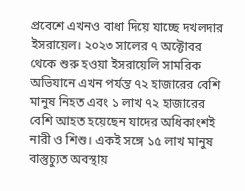প্রবেশে এখনও বাধা দিয়ে যাচ্ছে দখলদার ইসরায়েল। ২০২৩ সালের ৭ অক্টোবর থেকে শুরু হওয়া ইসরায়েলি সামরিক অভিযানে এখন পর্যন্ত ৭২ হাজারের বেশি মানুষ নিহত এবং ১ লাখ ৭২ হাজারের বেশি আহত হয়েছেন যাদের অধিকাংশই নারী ও শিশু। একই সঙ্গে ১৫ লাখ মানুষ বাস্তুচ্যুত অবস্থায়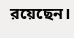রয়েছেন।